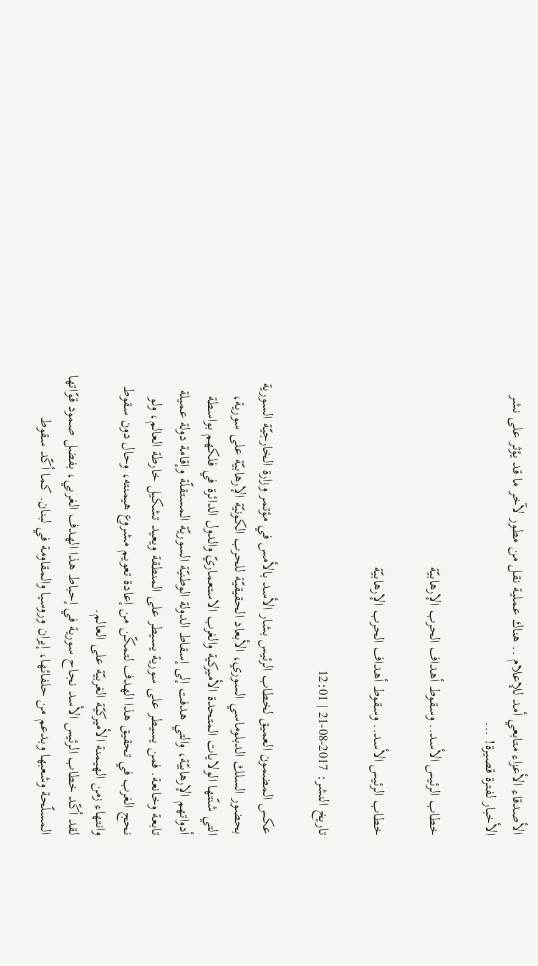الأصدقاء الأعزاء متابعي أمد للإعلام .. هناك عملية نقل من مطور لآخر ما قد يؤثر على نشر الأخبار لفترة قصيرة! ...

خطاب الرئيس الأسد.. وسقوط أهداف الحرب الإرهابيّة

خطاب الرئيس الأسد.. وسقوط أهداف الحرب الإرهابيّة

تاريخ النشر: 2017-08-21 | 12:01

عكس المضمون العميق لخطاب الرئيس بشار الأسد بالأمس في مؤتمر وزارة الخارجيّة السورية بحضور السلك الدبلوماسي السوري، الأبعاد الحقيقيّة للحرب الكونيّة الإرهابيّة على سورية، التي شنّتها الولايات المتحدة الأميركية والغرب الاستعماريّ والدول الدائرة في فلكهم بواسطة أدواتهم الإرهابيّة، والتي هدفت إلى إسقاط الدولة الوطنيّة السوريّة المستقلّة وإقامة دولة عميلة تابعة وخانعة. فمن يسيطر على سورية يسيطر على المنطقة ويعيد تشكيل خارطة العالم، ولو نحج الغرب في تحقيق هذا الهدف لتمكّن من إعادة تعويم مشروع هيمنته، وحال دون سقوط وانتهاء زمن الهيمنة الأميركيّة الغربيّة على العالم.
لقد أكّد خطاب الرئيس الأسد نجاح سورية في إحباط هذا الهدف الغربي، بفضل صمود قوّاتها المسلّحة وشعبها وبدعم من حلفائها، إيران وروسيا والمقاومة في لبنان. كما أكّد سقوط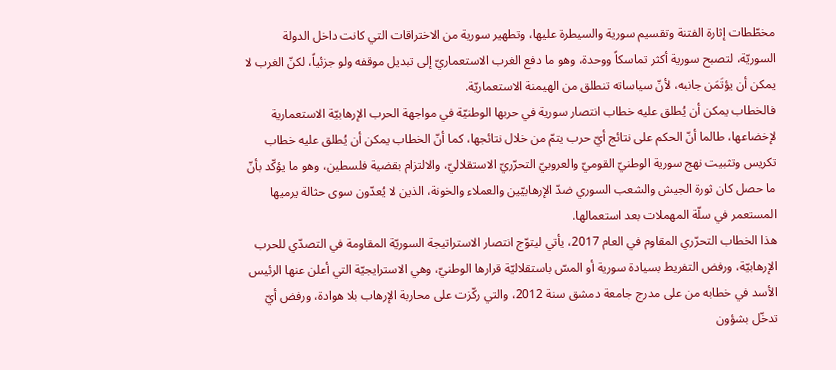مخطّطات إثارة الفتنة وتقسيم سورية والسيطرة عليها، وتطهير سورية من الاختراقات التي كانت داخل الدولة السوريّة، لتصبح سورية أكثر تماسكاً ووحدة، وهو ما دفع الغرب الاستعماريّ إلى تبديل موقفه ولو جزئياً، لكنّ الغرب لا يمكن أن يؤتَمَن جانبه، لأنّ سياساته تنطلق من الهيمنة الاستعماريّة.
فالخطاب يمكن أن يُطلق عليه خطاب انتصار سورية في حربها الوطنيّة في مواجهة الحرب الإرهابيّة الاستعمارية لإخضاعها، طالما أنّ الحكم على نتائج أيّ حرب يتمّ من خلال نتائجها، كما أنّ الخطاب يمكن أن يُطلق عليه خطاب تكريس وتثبيت نهج سورية الوطنيّ القوميّ والعروبيّ التحرّريّ الاستقلاليّ، والالتزام بقضية فلسطين، وهو ما يؤكّد بأنّ ما حصل كان ثورة الجيش والشعب السوري ضدّ الإرهابيّين والعملاء والخونة، الذين لا يُعدّون سوى حثالة يرميها المستعمر في سلّة المهملات بعد استعمالها.
هذا الخطاب التحرّري المقاوم في العام 2017، يأتي ليتوّج انتصار الاستراتيجة السوريّة المقاومة في التصدّي للحرب الإرهابيّة، ورفض التفريط بسيادة سورية أو المسّ باستقلاليّة قرارها الوطنيّ، وهي الاسترايجيّة التي أعلن عنها الرئيس الأسد في خطابه من على مدرج جامعة دمشق سنة 2012، والتي ركّزت على محاربة الإرهاب بلا هوادة، ورفض أيّ تدخّل بشؤون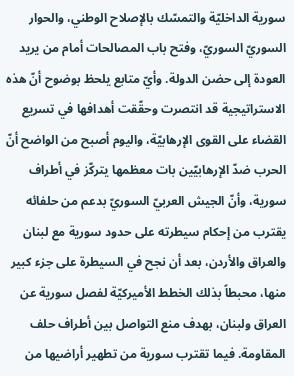سورية الداخليّة والتمسّك بالإصلاح الوطني، والحوار السوريّ السوريّ، وفتح باب المصالحات أمام من يريد العودة إلى حضن الدولة. وأيّ متابع يلحظ بوضوح أنّ هذه الاستراتيجية قد انتصرت وحقّقت أهدافها في تسريع القضاء على القوى الإرهابيّة، واليوم أصبح من الواضح أنّ الحرب ضدّ الإرهابيّين بات معظمها يتركّز في أطراف سورية، وأنّ الجيش العربيّ السوريّ بدعم من حلفائه يقترب من إحكام سيطرته على حدود سورية مع لبنان والعراق والأردن، بعد أن نجح في السيطرة على جزء كبير منها، محبطاً بذلك الخطط الأميركيّة لفصل سورية عن العراق ولبنان، بهدف منع التواصل بين أطراف حلف المقاومة. فيما تقترب سورية من تطهير أراضيها من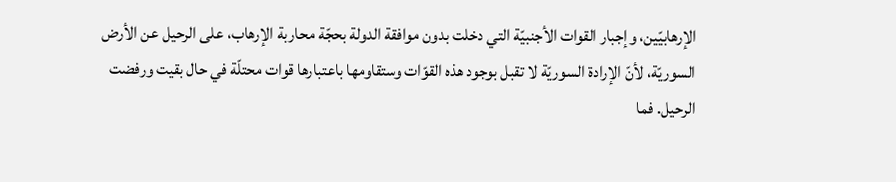الإرهابيّين، وإجبار القوات الأجنبيّة التي دخلت بدون موافقة الدولة بحجّة محاربة الإرهاب، على الرحيل عن الأرض السوريّة، لأنّ الإرادة السوريّة لا تقبل بوجود هذه القوّات وستقاومها باعتبارها قوات محتلّة في حال بقيت ورفضت الرحيل. فما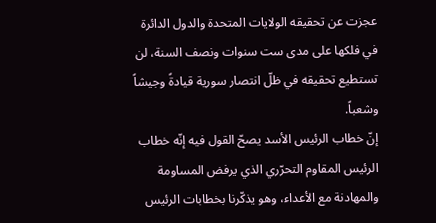عجزت عن تحقيقه الولايات المتحدة والدول الدائرة في فلكها على مدى ست سنوات ونصف السنة، لن تستطيع تحقيقه في ظلّ انتصار سورية قيادةً وجيشاً وشعباً.
إنّ خطاب الرئيس الأسد يصحّ القول فيه إنّه خطاب الرئيس المقاوم التحرّري الذي يرفض المساومة والمهادنة مع الأعداء، وهو يذكّرنا بخطابات الرئيس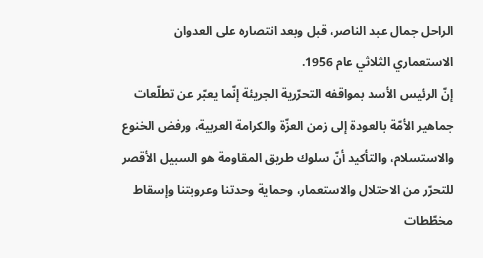الراحل جمال عبد الناصر، قبل وبعد انتصاره على العدوان الاستعماري الثلاثي عام 1956.
إنّ الرئيس الأسد بمواقفه التحرّرية الجريئة إنّما يعبّر عن تطلّعات جماهير الأمّة بالعودة إلى زمن العزّة والكرامة العربية، ورفض الخنوع والاستسلام، والتأكيد أنّ سلوك طريق المقاومة هو السبيل الأقصر للتحرّر من الاحتلال والاستعمار، وحماية وحدتنا وعروبتنا وإسقاط مخطّطات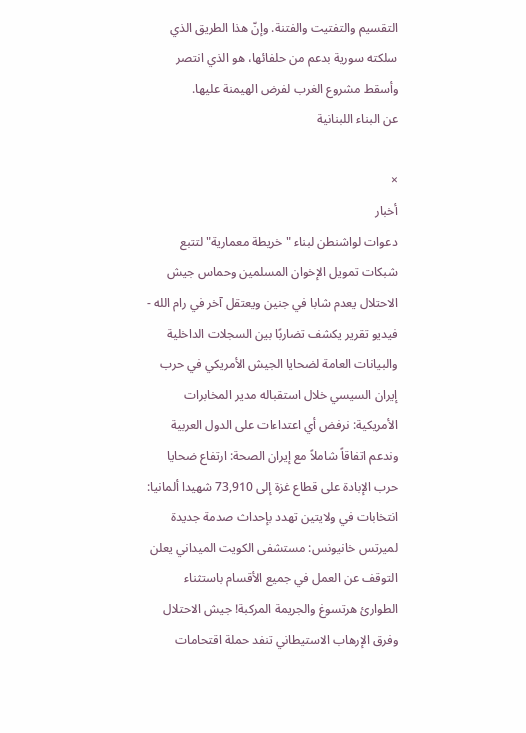التقسيم والتفتيت والفتنة. وإنّ هذا الطريق الذي سلكته سورية بدعم من حلفائها، هو الذي انتصر وأسقط مشروع الغرب لفرض الهيمنة عليها.
عن البناء اللبنانية

×
أخبار
دعوات لواشنطن لبناء "خريطة معمارية" لتتبع شبكات تمويل الإخوان المسلمين وحماس جيش الاحتلال يعدم شابا في جنين ويعتقل آخر في رام الله - فيديو تقرير يكشف تضاربًا بين السجلات الداخلية والبيانات العامة لضحايا الجيش الأمريكي في حرب إيران السيسي خلال استقباله مدير المخابرات الأمريكية: نرفض أي اعتداءات على الدول العربية وندعم اتفاقاً شاملاً مع إيران الصحة: ارتفاع ضحايا حرب الإبادة على قطاع غزة إلى 73,910 شهيدا ألمانيا: انتخابات في ولايتين تهدد بإحداث صدمة جديدة لميرتس خانيونس: مستشفى الكويت الميداني يعلن التوقف عن العمل في جميع الأقسام باستثناء الطوارئ هرتسوغ والجريمة المركبة! جيش الاحتلال وفرق الإرهاب الاستيطاني تنفد حملة اقتحامات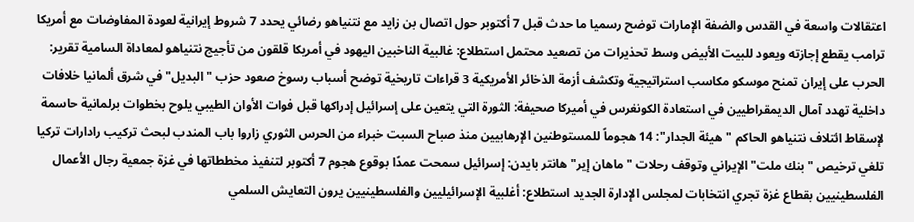اعتقالات واسعة في القدس والضفة الإمارات توضح رسميا ما حدث قبل 7 أكتوبر حول اتصال بن زايد مع نتنياهو رضائي يحدد 7 شروط إيرانية لعودة المفاوضات مع أمريكا ترامب يقطع إجازته ويعود للبيت الأبيض وسط تحذيرات من تصعيد محتمل استطلاع: غالبية الناخبين اليهود في أمريكا قلقون من تأجيج نتنياهو لمعاداة السامية تقرير: الحرب على إيران تمنح موسكو مكاسب استراتيجية وتكشف أزمة الذخائر الأمريكية 3 قراءات تاريخية توضح أسباب رسوخ صعود حزب "البديل" في شرق ألمانيا خلافات داخلية تهدد آمال الديمقراطيين في استعادة الكونغرس في أميركا صحيفة: الثورة التي يتعين على إسرائيل إدراكها قبل فوات الأوان الطيبي يلوح بخطوات برلمانية حاسمة لإسقاط ائتلاف نتنياهو الحاكم "هيئة الجدار": 14 هجوماً للمستوطنين الإرهابيين منذ صباح السبت خبراء من الحرس الثوري زاروا باب المندب لبحث تركيب رادارات تركيا تلغي ترخيص "بنك ملت" الإيراني وتوقف رحلات "ماهان إير" هانتر بايدن: إسرائيل سمحت عمدًا بوقوع هجوم 7 أكتوبر لتنفيذ مخططاتها في غزة جمعية رجال الأعمال الفلسطينيين بقطاع غزة تجري انتخابات لمجلس الإدارة الجديد استطلاع: أغلبية الإسرائيليين والفلسطينيين يرون التعايش السلمي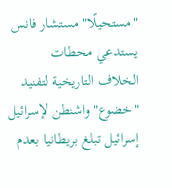"مستحيلًا" مستشار فانس يستدعي محطات الخلاف التاريخية لتفنيد "خضوع" واشنطن لإسرائيل إسرائيل تبلغ بريطانيا بعدم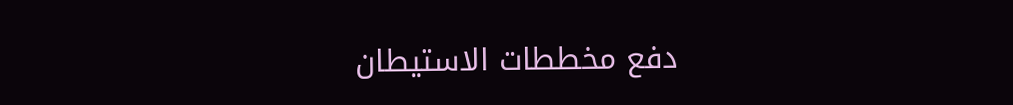دفع مخططات الاستيطان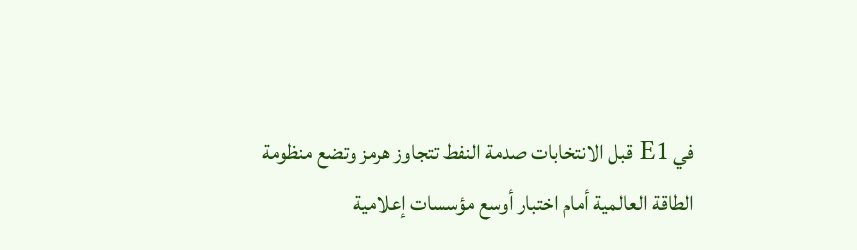في E1 قبل الانتخابات صدمة النفط تتجاوز هرمز وتضع منظومة الطاقة العالمية أمام اختبار أوسع مؤسسات إعلامية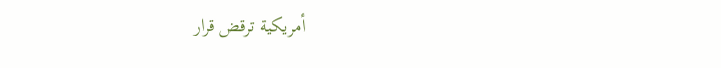أمريكية ترقض قرار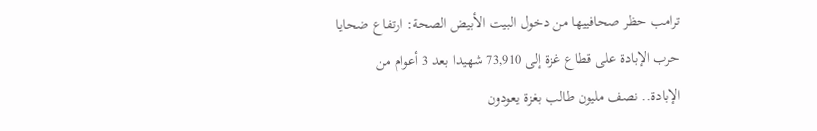ترامب حظر صحافييها من دخول البيت الأبيض الصحة: ارتفاع ضحايا حرب الإبادة على قطاع غزة إلى 73,910 شهيدا بعد 3 أعوام من الإبادة.. نصف مليون طالب بغزة يعودون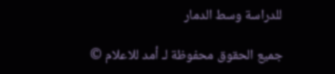للدراسة وسط الدمار

جميع الحقوق محفوظة لـ أمد للاعلام ©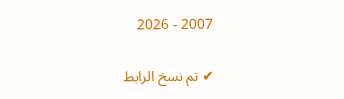2007 - 2026

✔ تم نسخ الرابط